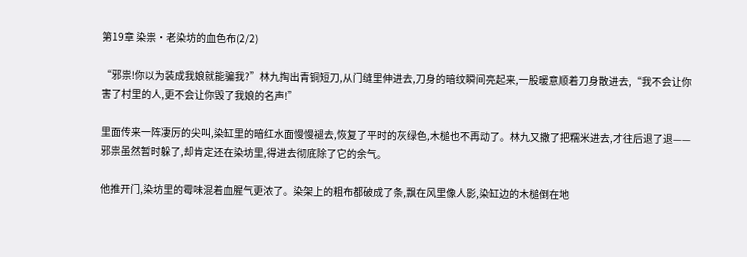第19章 染祟·老染坊的血色布(2/2)

“邪祟!你以为装成我娘就能骗我?”林九掏出青铜短刀,从门缝里伸进去,刀身的暗纹瞬间亮起来,一股暖意顺着刀身散进去,“我不会让你害了村里的人,更不会让你毁了我娘的名声!”

里面传来一阵凄厉的尖叫,染缸里的暗红水面慢慢褪去,恢复了平时的灰绿色,木槌也不再动了。林九又撒了把糯米进去,才往后退了退——邪祟虽然暂时躲了,却肯定还在染坊里,得进去彻底除了它的余气。

他推开门,染坊里的霉味混着血腥气更浓了。染架上的粗布都破成了条,飘在风里像人影,染缸边的木槌倒在地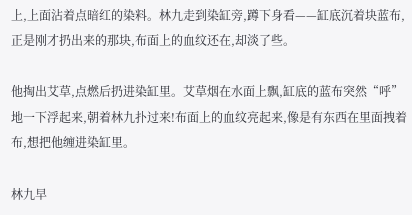上,上面沾着点暗红的染料。林九走到染缸旁,蹲下身看——缸底沉着块蓝布,正是刚才扔出来的那块,布面上的血纹还在,却淡了些。

他掏出艾草,点燃后扔进染缸里。艾草烟在水面上飘,缸底的蓝布突然“呼”地一下浮起来,朝着林九扑过来!布面上的血纹亮起来,像是有东西在里面拽着布,想把他缠进染缸里。

林九早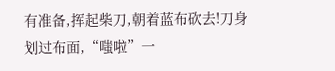有准备,挥起柴刀,朝着蓝布砍去!刀身划过布面,“嗤啦”一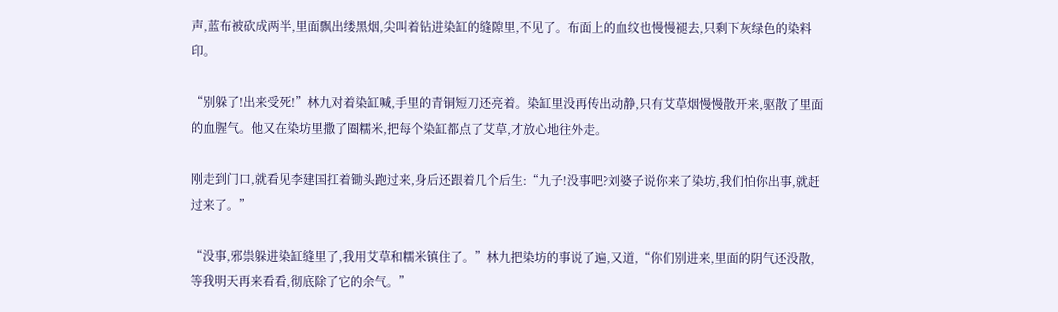声,蓝布被砍成两半,里面飘出缕黑烟,尖叫着钻进染缸的缝隙里,不见了。布面上的血纹也慢慢褪去,只剩下灰绿色的染料印。

“别躲了!出来受死!”林九对着染缸喊,手里的青铜短刀还亮着。染缸里没再传出动静,只有艾草烟慢慢散开来,驱散了里面的血腥气。他又在染坊里撒了圈糯米,把每个染缸都点了艾草,才放心地往外走。

刚走到门口,就看见李建国扛着锄头跑过来,身后还跟着几个后生:“九子!没事吧?刘婆子说你来了染坊,我们怕你出事,就赶过来了。”

“没事,邪祟躲进染缸缝里了,我用艾草和糯米镇住了。”林九把染坊的事说了遍,又道,“你们别进来,里面的阴气还没散,等我明天再来看看,彻底除了它的余气。”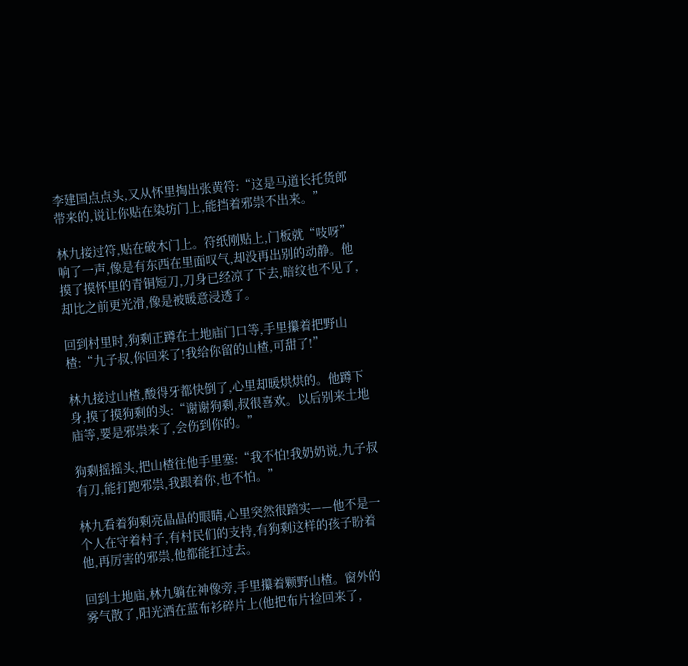李建国点点头,又从怀里掏出张黄符:“这是马道长托货郎带来的,说让你贴在染坊门上,能挡着邪祟不出来。”

林九接过符,贴在破木门上。符纸刚贴上,门板就“吱呀”响了一声,像是有东西在里面叹气,却没再出别的动静。他摸了摸怀里的青铜短刀,刀身已经凉了下去,暗纹也不见了,却比之前更光滑,像是被暖意浸透了。

回到村里时,狗剩正蹲在土地庙门口等,手里攥着把野山楂:“九子叔,你回来了!我给你留的山楂,可甜了!”

林九接过山楂,酸得牙都快倒了,心里却暖烘烘的。他蹲下身,摸了摸狗剩的头:“谢谢狗剩,叔很喜欢。以后别来土地庙等,要是邪祟来了,会伤到你的。”

狗剩摇摇头,把山楂往他手里塞:“我不怕!我奶奶说,九子叔有刀,能打跑邪祟,我跟着你,也不怕。”

林九看着狗剩亮晶晶的眼睛,心里突然很踏实——他不是一个人在守着村子,有村民们的支持,有狗剩这样的孩子盼着他,再厉害的邪祟,他都能扛过去。

回到土地庙,林九躺在神像旁,手里攥着颗野山楂。窗外的雾气散了,阳光洒在蓝布衫碎片上(他把布片捡回来了,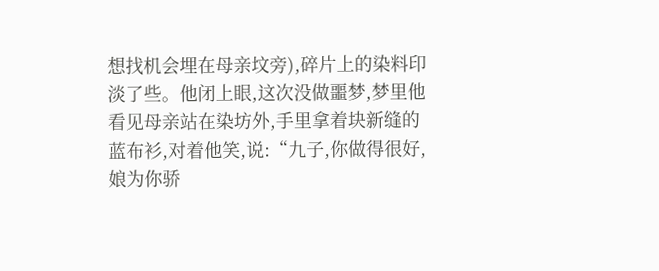想找机会埋在母亲坟旁),碎片上的染料印淡了些。他闭上眼,这次没做噩梦,梦里他看见母亲站在染坊外,手里拿着块新缝的蓝布衫,对着他笑,说:“九子,你做得很好,娘为你骄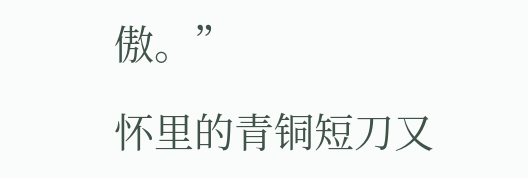傲。”

怀里的青铜短刀又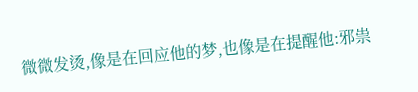微微发烫,像是在回应他的梦,也像是在提醒他:邪祟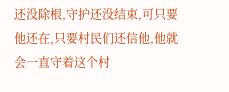还没除根,守护还没结束,可只要他还在,只要村民们还信他,他就会一直守着这个村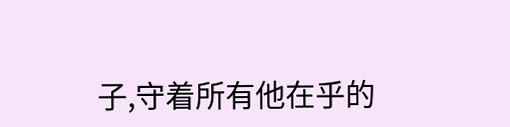子,守着所有他在乎的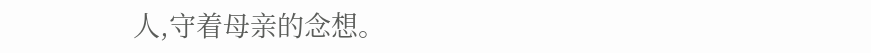人,守着母亲的念想。